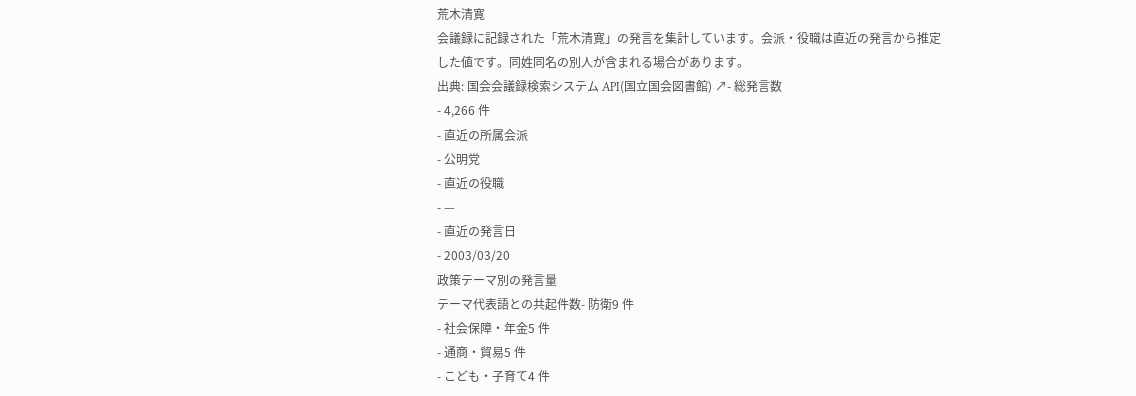荒木清寛
会議録に記録された「荒木清寛」の発言を集計しています。会派・役職は直近の発言から推定した値です。同姓同名の別人が含まれる場合があります。
出典: 国会会議録検索システム API(国立国会図書館) ↗- 総発言数
- 4,266 件
- 直近の所属会派
- 公明党
- 直近の役職
- —
- 直近の発言日
- 2003/03/20
政策テーマ別の発言量
テーマ代表語との共起件数- 防衛9 件
- 社会保障・年金5 件
- 通商・貿易5 件
- こども・子育て4 件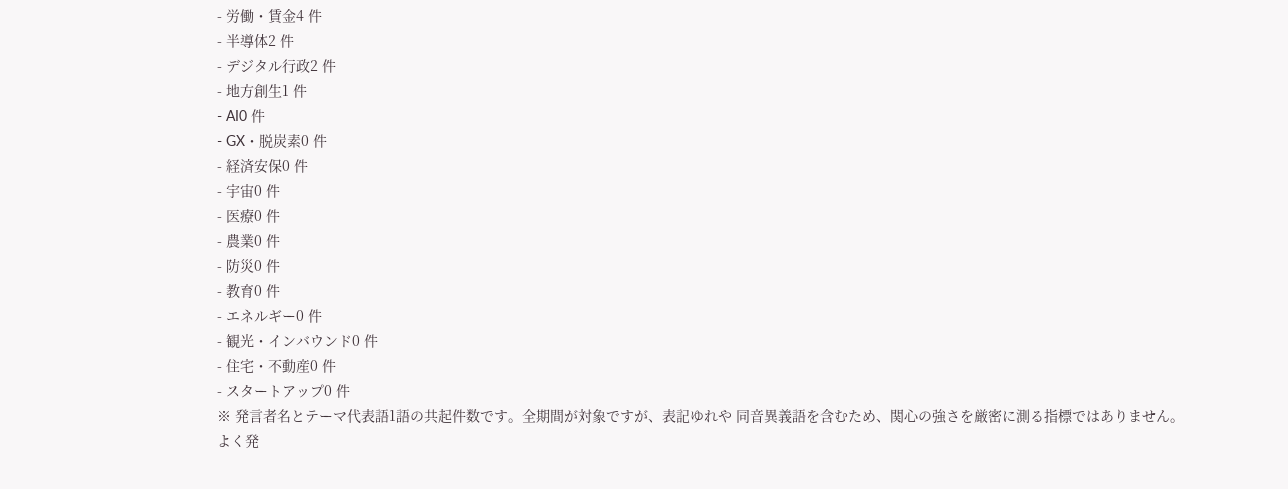- 労働・賃金4 件
- 半導体2 件
- デジタル行政2 件
- 地方創生1 件
- AI0 件
- GX・脱炭素0 件
- 経済安保0 件
- 宇宙0 件
- 医療0 件
- 農業0 件
- 防災0 件
- 教育0 件
- エネルギー0 件
- 観光・インバウンド0 件
- 住宅・不動産0 件
- スタートアップ0 件
※ 発言者名とテーマ代表語1語の共起件数です。全期間が対象ですが、表記ゆれや 同音異義語を含むため、関心の強さを厳密に測る指標ではありません。
よく発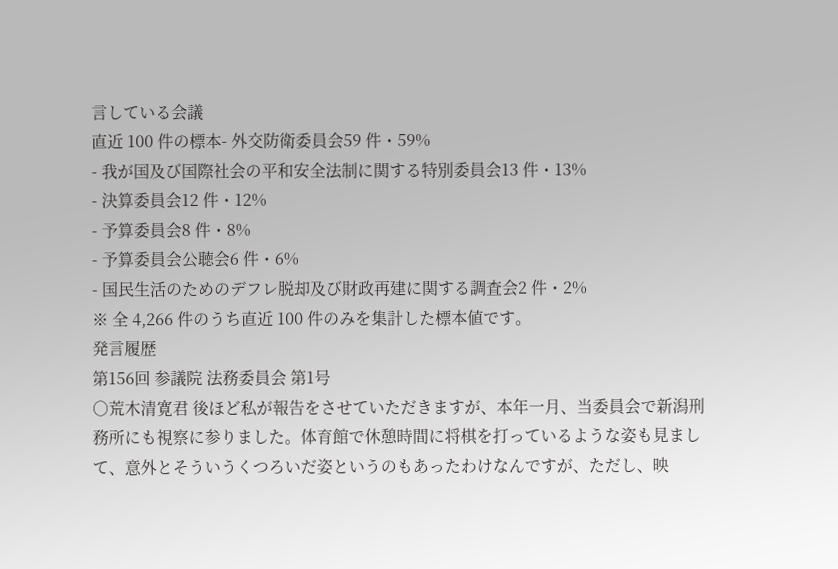言している会議
直近 100 件の標本- 外交防衛委員会59 件・59%
- 我が国及び国際社会の平和安全法制に関する特別委員会13 件・13%
- 決算委員会12 件・12%
- 予算委員会8 件・8%
- 予算委員会公聴会6 件・6%
- 国民生活のためのデフレ脱却及び財政再建に関する調査会2 件・2%
※ 全 4,266 件のうち直近 100 件のみを集計した標本値です。
発言履歴
第156回 参議院 法務委員会 第1号
○荒木清寛君 後ほど私が報告をさせていただきますが、本年一月、当委員会で新潟刑務所にも視察に参りました。体育館で休憩時間に将棋を打っているような姿も見まして、意外とそういうくつろいだ姿というのもあったわけなんですが、ただし、映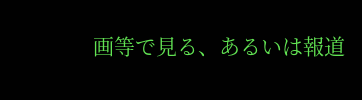画等で見る、あるいは報道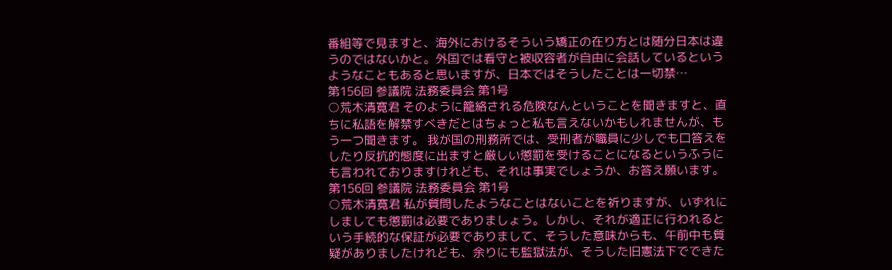番組等で見ますと、海外におけるそういう矯正の在り方とは随分日本は違うのではないかと。外国では看守と被収容者が自由に会話しているというようなこともあると思いますが、日本ではそうしたことは一切禁…
第156回 参議院 法務委員会 第1号
○荒木清寛君 そのように籠絡される危険なんということを聞きますと、直ちに私語を解禁すべきだとはちょっと私も言えないかもしれませんが、もう一つ聞きます。 我が国の刑務所では、受刑者が職員に少しでも口答えをしたり反抗的態度に出ますと厳しい懲罰を受けることになるというふうにも言われておりますけれども、それは事実でしょうか、お答え願います。
第156回 参議院 法務委員会 第1号
○荒木清寛君 私が質問したようなことはないことを祈りますが、いずれにしましても懲罰は必要でありましょう。しかし、それが適正に行われるという手続的な保証が必要でありまして、そうした意味からも、午前中も質疑がありましたけれども、余りにも監獄法が、そうした旧憲法下でできた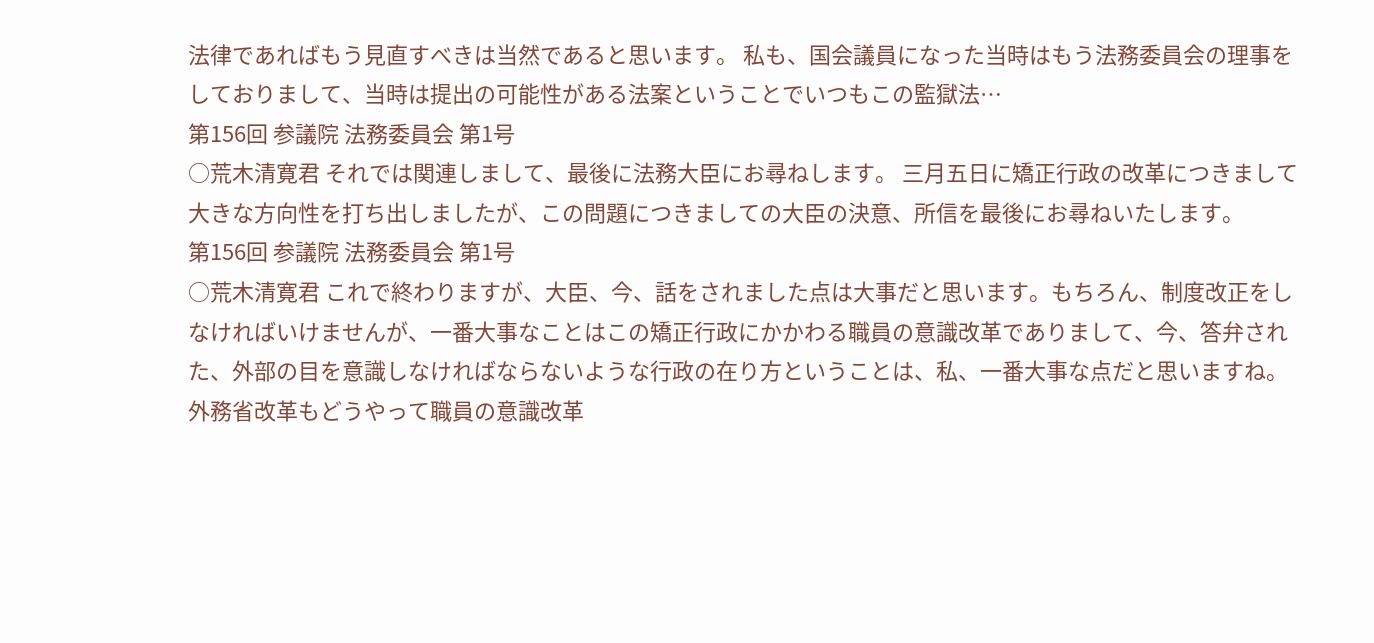法律であればもう見直すべきは当然であると思います。 私も、国会議員になった当時はもう法務委員会の理事をしておりまして、当時は提出の可能性がある法案ということでいつもこの監獄法…
第156回 参議院 法務委員会 第1号
○荒木清寛君 それでは関連しまして、最後に法務大臣にお尋ねします。 三月五日に矯正行政の改革につきまして大きな方向性を打ち出しましたが、この問題につきましての大臣の決意、所信を最後にお尋ねいたします。
第156回 参議院 法務委員会 第1号
○荒木清寛君 これで終わりますが、大臣、今、話をされました点は大事だと思います。もちろん、制度改正をしなければいけませんが、一番大事なことはこの矯正行政にかかわる職員の意識改革でありまして、今、答弁された、外部の目を意識しなければならないような行政の在り方ということは、私、一番大事な点だと思いますね。外務省改革もどうやって職員の意識改革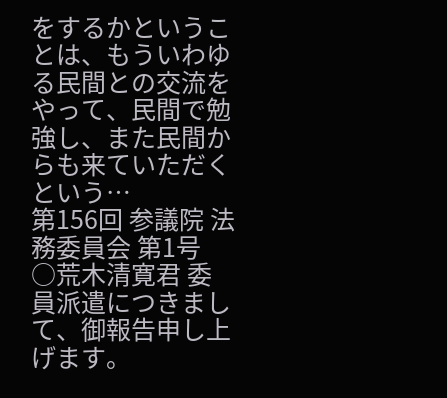をするかということは、もういわゆる民間との交流をやって、民間で勉強し、また民間からも来ていただくという…
第156回 参議院 法務委員会 第1号
○荒木清寛君 委員派遣につきまして、御報告申し上げます。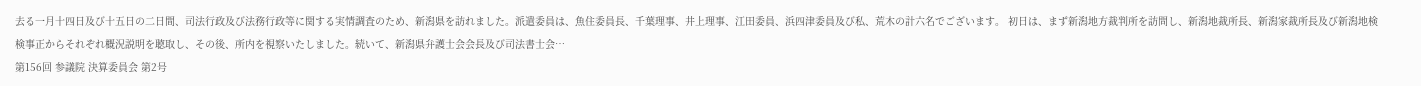去る一月十四日及び十五日の二日間、司法行政及び法務行政等に関する実情調査のため、新潟県を訪れました。派遣委員は、魚住委員長、千葉理事、井上理事、江田委員、浜四津委員及び私、荒木の計六名でございます。 初日は、まず新潟地方裁判所を訪問し、新潟地裁所長、新潟家裁所長及び新潟地検検事正からそれぞれ概況説明を聴取し、その後、所内を視察いたしました。続いて、新潟県弁護士会会長及び司法書士会…
第156回 参議院 決算委員会 第2号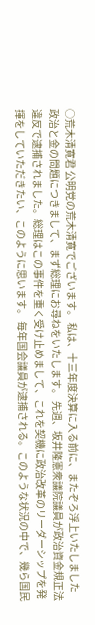○荒木清寛君 公明党の荒木清寛でございます。 私は、十三年度決算に入る前に、またぞろ浮上いたしました政治と金の問題につきまして、まず総理にお尋ねをいたします。 先週、坂井隆憲衆議院議員が政治資金規正法違反で逮捕されました。総理はこの事件を重く受け止めまして、これを契機に政治改革のリーダーシップを発揮をしていただきたい、このように思います。 毎年国会議員が逮捕される。このような状況の中で、幾ら国民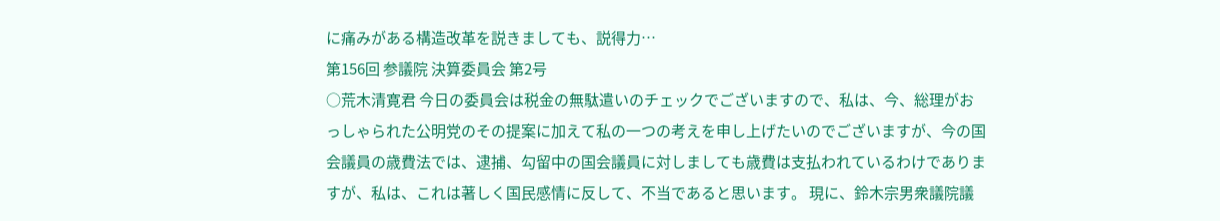に痛みがある構造改革を説きましても、説得力…
第156回 参議院 決算委員会 第2号
○荒木清寛君 今日の委員会は税金の無駄遣いのチェックでございますので、私は、今、総理がおっしゃられた公明党のその提案に加えて私の一つの考えを申し上げたいのでございますが、今の国会議員の歳費法では、逮捕、勾留中の国会議員に対しましても歳費は支払われているわけでありますが、私は、これは著しく国民感情に反して、不当であると思います。 現に、鈴木宗男衆議院議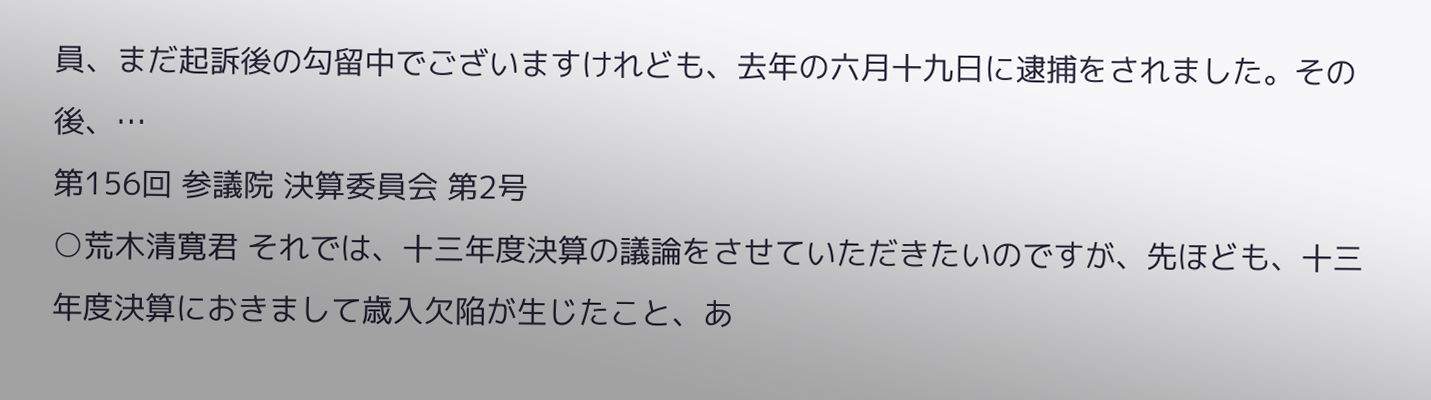員、まだ起訴後の勾留中でございますけれども、去年の六月十九日に逮捕をされました。その後、…
第156回 参議院 決算委員会 第2号
○荒木清寛君 それでは、十三年度決算の議論をさせていただきたいのですが、先ほども、十三年度決算におきまして歳入欠陥が生じたこと、あ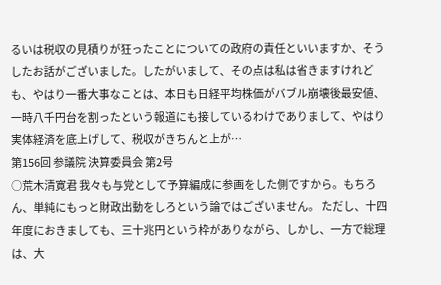るいは税収の見積りが狂ったことについての政府の責任といいますか、そうしたお話がございました。したがいまして、その点は私は省きますけれども、やはり一番大事なことは、本日も日経平均株価がバブル崩壊後最安値、一時八千円台を割ったという報道にも接しているわけでありまして、やはり実体経済を底上げして、税収がきちんと上が…
第156回 参議院 決算委員会 第2号
○荒木清寛君 我々も与党として予算編成に参画をした側ですから。もちろん、単純にもっと財政出動をしろという論ではございません。 ただし、十四年度におきましても、三十兆円という枠がありながら、しかし、一方で総理は、大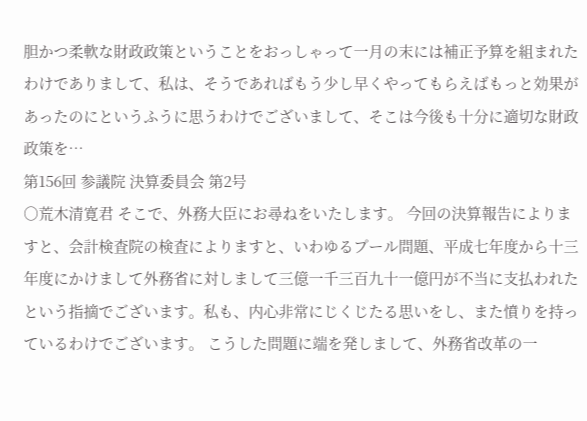胆かつ柔軟な財政政策ということをおっしゃって一月の末には補正予算を組まれたわけでありまして、私は、そうであればもう少し早くやってもらえばもっと効果があったのにというふうに思うわけでございまして、そこは今後も十分に適切な財政政策を…
第156回 参議院 決算委員会 第2号
○荒木清寛君 そこで、外務大臣にお尋ねをいたします。 今回の決算報告によりますと、会計検査院の検査によりますと、いわゆるプール問題、平成七年度から十三年度にかけまして外務省に対しまして三億一千三百九十一億円が不当に支払われたという指摘でございます。私も、内心非常にじくじたる思いをし、また憤りを持っているわけでございます。 こうした問題に端を発しまして、外務省改革の一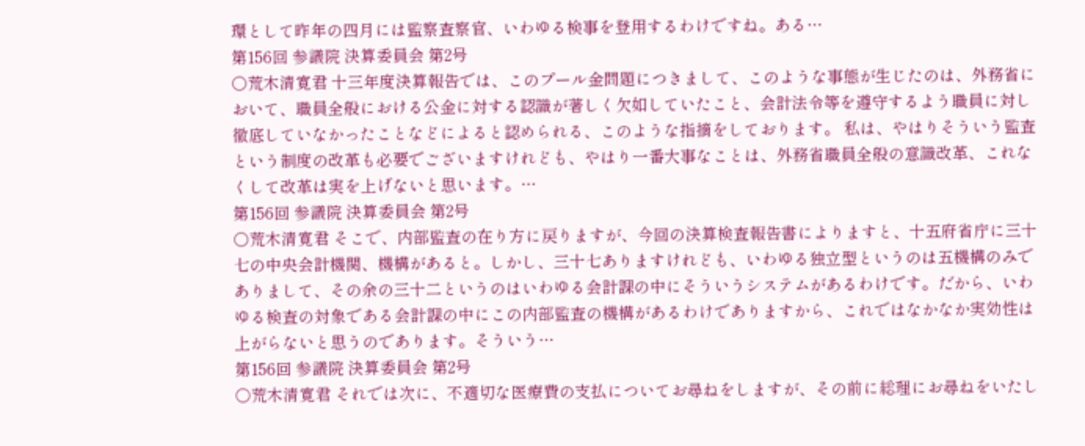環として昨年の四月には監察査察官、いわゆる検事を登用するわけですね。ある…
第156回 参議院 決算委員会 第2号
○荒木清寛君 十三年度決算報告では、このプール金問題につきまして、このような事態が生じたのは、外務省において、職員全般における公金に対する認識が著しく欠如していたこと、会計法令等を遵守するよう職員に対し徹底していなかったことなどによると認められる、このような指摘をしております。 私は、やはりそういう監査という制度の改革も必要でございますけれども、やはり一番大事なことは、外務省職員全般の意識改革、これなくして改革は実を上げないと思います。…
第156回 参議院 決算委員会 第2号
○荒木清寛君 そこで、内部監査の在り方に戻りますが、今回の決算検査報告書によりますと、十五府省庁に三十七の中央会計機関、機構があると。しかし、三十七ありますけれども、いわゆる独立型というのは五機構のみでありまして、その余の三十二というのはいわゆる会計課の中にそういうシステムがあるわけです。だから、いわゆる検査の対象である会計課の中にこの内部監査の機構があるわけでありますから、これではなかなか実効性は上がらないと思うのであります。そういう…
第156回 参議院 決算委員会 第2号
○荒木清寛君 それでは次に、不適切な医療費の支払についてお尋ねをしますが、その前に総理にお尋ねをいたし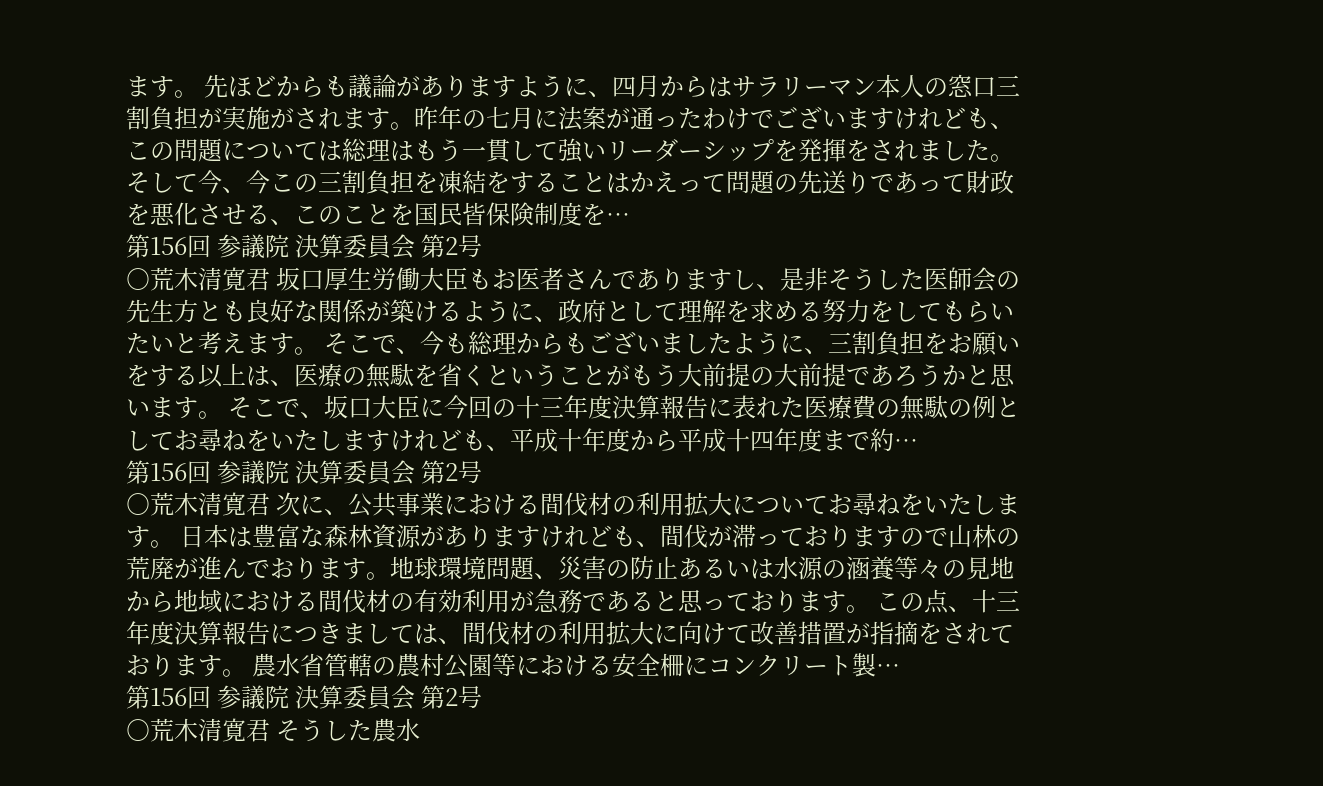ます。 先ほどからも議論がありますように、四月からはサラリーマン本人の窓口三割負担が実施がされます。昨年の七月に法案が通ったわけでございますけれども、この問題については総理はもう一貫して強いリーダーシップを発揮をされました。そして今、今この三割負担を凍結をすることはかえって問題の先送りであって財政を悪化させる、このことを国民皆保険制度を…
第156回 参議院 決算委員会 第2号
○荒木清寛君 坂口厚生労働大臣もお医者さんでありますし、是非そうした医師会の先生方とも良好な関係が築けるように、政府として理解を求める努力をしてもらいたいと考えます。 そこで、今も総理からもございましたように、三割負担をお願いをする以上は、医療の無駄を省くということがもう大前提の大前提であろうかと思います。 そこで、坂口大臣に今回の十三年度決算報告に表れた医療費の無駄の例としてお尋ねをいたしますけれども、平成十年度から平成十四年度まで約…
第156回 参議院 決算委員会 第2号
○荒木清寛君 次に、公共事業における間伐材の利用拡大についてお尋ねをいたします。 日本は豊富な森林資源がありますけれども、間伐が滞っておりますので山林の荒廃が進んでおります。地球環境問題、災害の防止あるいは水源の涵養等々の見地から地域における間伐材の有効利用が急務であると思っております。 この点、十三年度決算報告につきましては、間伐材の利用拡大に向けて改善措置が指摘をされております。 農水省管轄の農村公園等における安全柵にコンクリート製…
第156回 参議院 決算委員会 第2号
○荒木清寛君 そうした農水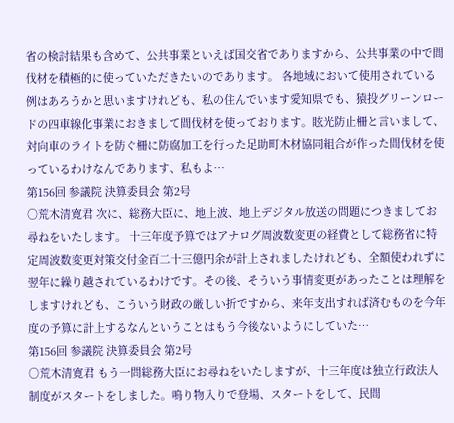省の検討結果も含めて、公共事業といえば国交省でありますから、公共事業の中で間伐材を積極的に使っていただきたいのであります。 各地域において使用されている例はあろうかと思いますけれども、私の住んでいます愛知県でも、猿投グリーンロードの四車線化事業におきまして間伐材を使っております。眩光防止柵と言いまして、対向車のライトを防ぐ柵に防腐加工を行った足助町木材協同組合が作った間伐材を使っているわけなんであります、私もよ…
第156回 参議院 決算委員会 第2号
○荒木清寛君 次に、総務大臣に、地上波、地上デジタル放送の問題につきましてお尋ねをいたします。 十三年度予算ではアナログ周波数変更の経費として総務省に特定周波数変更対策交付金百二十三億円余が計上されましたけれども、全額使われずに翌年に繰り越されているわけです。その後、そういう事情変更があったことは理解をしますけれども、こういう財政の厳しい折ですから、来年支出すれば済むものを今年度の予算に計上するなんということはもう今後ないようにしていた…
第156回 参議院 決算委員会 第2号
○荒木清寛君 もう一問総務大臣にお尋ねをいたしますが、十三年度は独立行政法人制度がスタートをしました。鳴り物入りで登場、スタートをして、民間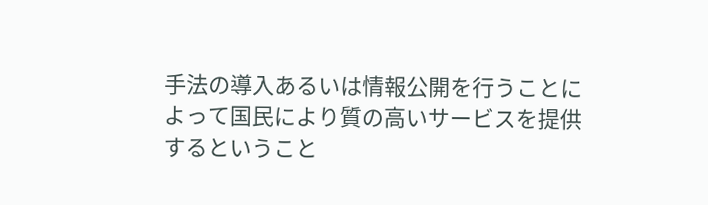手法の導入あるいは情報公開を行うことによって国民により質の高いサービスを提供するということ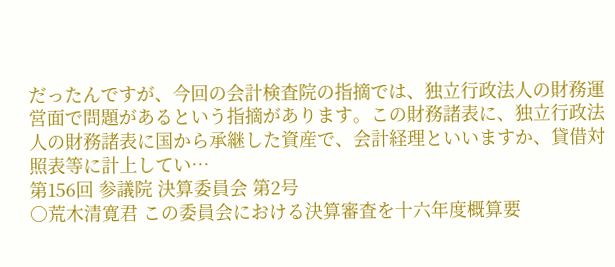だったんですが、今回の会計検査院の指摘では、独立行政法人の財務運営面で問題があるという指摘があります。この財務諸表に、独立行政法人の財務諸表に国から承継した資産で、会計経理といいますか、貸借対照表等に計上してい…
第156回 参議院 決算委員会 第2号
○荒木清寛君 この委員会における決算審査を十六年度概算要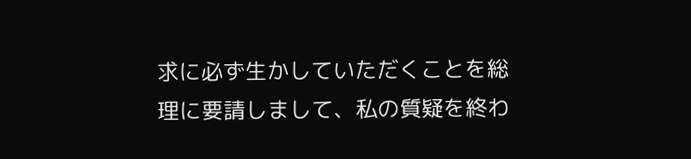求に必ず生かしていただくことを総理に要請しまして、私の質疑を終わ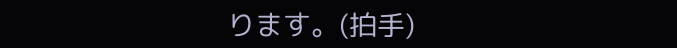ります。(拍手)